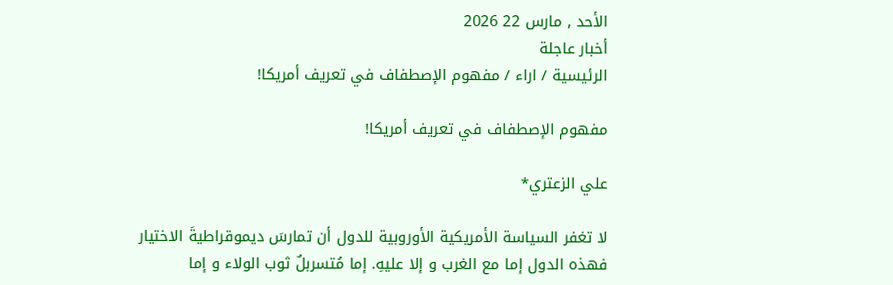الأحد , مارس 22 2026
أخبار عاجلة
الرئيسية / اراء / مفهوم الإصطفاف في تعريف أمريكا!

مفهوم الإصطفاف في تعريف أمريكا!

علي الزعتري*

لا تغفر السياسة الأمريكية الأوروبية للدول أن تمارسَ ديموقراطيةَ الاختيار فهذه الدول إما مع الغرب و إلا عليهِ. إما مُتسربلٌ ثوب الولاء و إما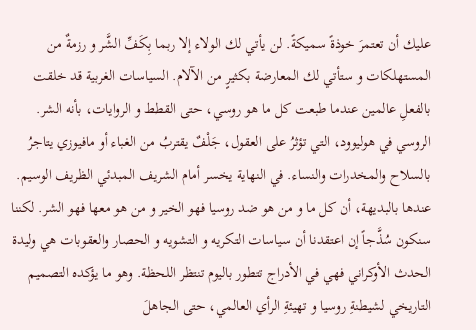عليك أن تعتمرَ خوذةً سميكةً. لن يأتي لك الولاء إلا ربما بِكَفِّ الشَّر و رزمةٌ من المستهلكات و ستأتي لك المعارضة بكثيرٍ من الآلام. السياسات الغربية قد خلقت بالفعلِ عالمين عندما طبعت كل ما هو روسي، حتى القطط و الروايات، بأنه الشر. الروسي في هوليوود، التي تؤثرُ على العقول، جَلْفٌ يقتربُ من الغباء أو مافيوزي يتاجرُ بالسلاح والمخدرات والنساء. في النهاية يخسر أمام الشريف المبدئي الظريف الوسيم. عندها بالبديهة، أن كل ما و من هو ضد روسيا فهو الخير و من هو معها فهو الشر. لكننا سنكون سُذَّجاً إن اعتقدنا أن سياسات التكريه و التشويه و الحصار والعقوبات هي وليدة الحدث الأوكراني فهي في الأدراج تتطور باليوم تنتظر اللحظة. وهو ما يؤكده التصميم التاريخي لشيطنةِ روسيا و تهيئةِ الرأي العالمي، حتى الجاهلَ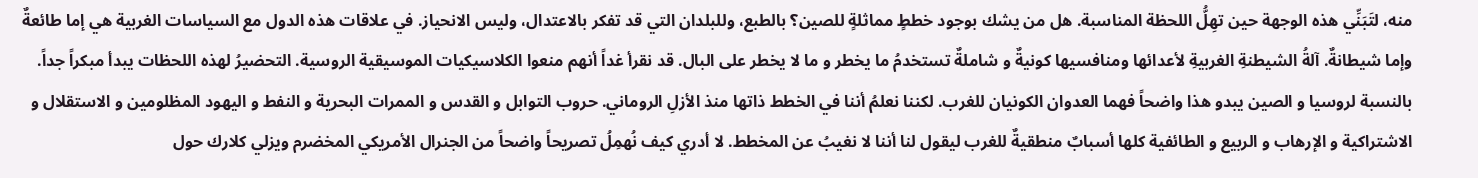منه، لتَبَنِّي هذه الوجهة حين تهِلُّ اللحظة المناسبة. هل من يشك بوجود خططٍ مماثلةٍ للصين؟ بالطبع، وللبلدان التي قد تفكر بالاعتدال، وليس الانحياز. في علاقات هذه الدول مع السياسات الغربية هي إما طائعةٌ وإما شيطانةٌ. آلةُ الشيطنةِ الغربيةِ لأعدائها ومنافسيها كونيةٌ و شاملةٌ تستخدمُ ما يخطر و ما لا يخطر على البال. قد نقرأ غداً أنهم منعوا الكلاسيكيات الموسيقية الروسية. التحضيرُ لهذه اللحظات يبدأ مبكراً جداً. بالنسبة لروسيا و الصين يبدو هذا واضحاً فهما العدوان الكونيان للغرب. لكننا نعلمُ أننا في الخطط ذاتها منذ الأزلِ الروماني. حروب التوابل و القدس و الممرات البحرية و النفط و اليهود المظلومين و الاستقلال و الاشتراكية و الإرهاب و الربيع و الطائفية كلها أسبابٌ منطقيةٌ للغرب ليقول لنا أننا لا نغيبُ عن المخطط. لا أدري كيف نُهمِلُ تصريحاً واضحاً من الجنرال الأمريكي المخضرم ويزلي كلارك حول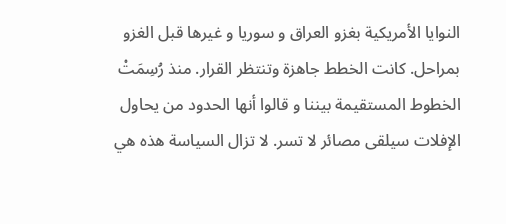النوايا الأمريكية بغزو العراق و سوريا و غيرها قبل الغزو بمراحل. كانت الخطط جاهزة وتنتظر القرار. منذ رُسِمَتْ الخطوط المستقيمة بيننا و قالوا أنها الحدود من يحاول الإفلات سيلقى مصائر لا تسر. لا تزال السياسة هذه هي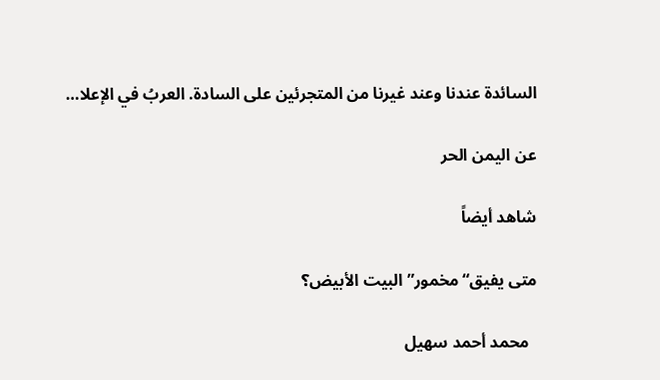السائدة عندنا وعند غيرنا من المتجرئين على السادة. العربُ في الإعلا…

عن اليمن الحر

شاهد أيضاً

متى يفيق“مخمور” البيت الأبيض؟

  محمد أحمد سهيل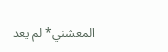المعشني* لم يعد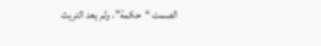الصمت “حكمة”، ولم يعد التريث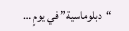“دبلوماسية” في يومٍ …